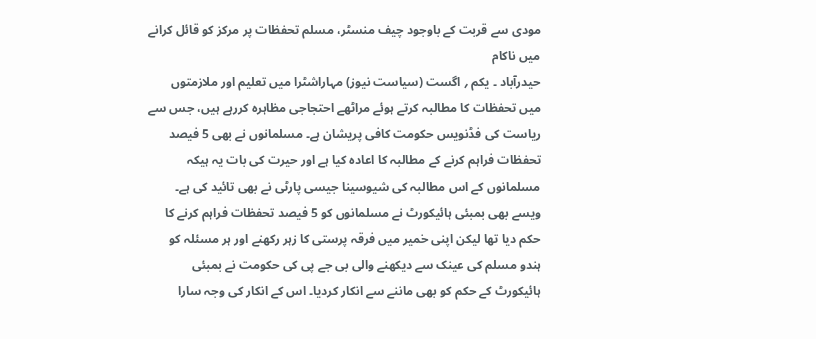مودی سے قربت کے باوجود چیف منسٹر، مسلم تحفظات پر مرکز کو قائل کرانے میں ناکام
حیدرآباد ۔ یکم ؍ اگست (سیاست نیوز) مہاراشٹرا میں تعلیم اور ملازمتوں میں تحفظات کا مطالبہ کرتے ہوئے مراٹھے احتجاجی مظاہرہ کررہے ہیں، جس سے ریاست کی فڈنویس حکومت کافی پریشان ہے۔ مسلمانوں نے بھی 5 فیصد تحفظات فراہم کرنے کے مطالبہ کا اعادہ کیا ہے اور حیرت کی بات یہ ہیکہ مسلمانوں کے اس مطالبہ کی شیوسینا جیسی پارٹی نے بھی تائید کی ہے۔ ویسے بھی بمبئی ہائیکورٹ نے مسلمانوں کو 5 فیصد تحفظات فراہم کرنے کا حکم دیا تھا لیکن اپنی خمیر میں فرقہ پرستی کا زہر رکھنے اور ہر مسئلہ کو ہندو مسلم کی عینک سے دیکھنے والی بی جے پی کی حکومت نے بمبئی ہائیکورٹ کے حکم کو بھی ماننے سے انکار کردیا۔ اس کے انکار کی وجہ سارا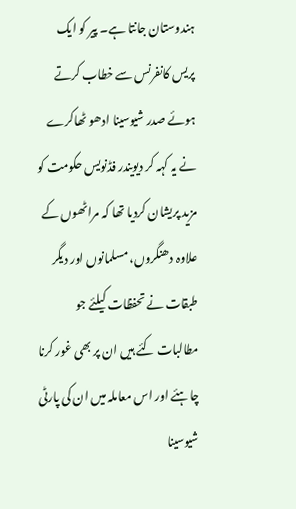ہندوستان جانتا ہے۔ پیر کو ایک پریس کانفرنس سے خطاب کرتے ہوئے صدر شیوسینا ادھو ٹھاکرے نے یہ کہہ کر دیویندر فڈنویس حکومت کو مزید پریشان کردیا تھا کہ مراٹھوں کے علاوہ دھنگروں، مسلمانوں اور دیگر طبقات نے تحفظات کیلئے جو مطالبات کئے ہیں ان پر بھی غور کرنا چاہئے اور اس معاملہ میں ان کی پارٹی شیوسینا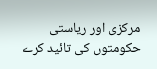مرکزی اور ریاستی حکومتوں کی تائید کرے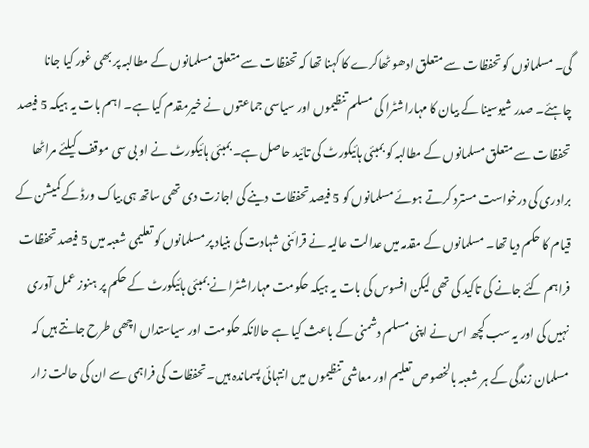گی۔ مسلمانوں کو تحفظات سے متعلق ادھو ٹھاکرے کا کہنا تھا کہ تحفظات سے متعلق مسلمانوں کے مطالبہ پر بھی غور کیا جانا چاہئے۔ صدر شیوسینا کے بیان کا مہاراشٹرا کی مسلم تنظیموں اور سیاسی جماعتوں نے خیرمقدم کیا ہے۔ اہم بات یہ ہیکہ 5 فیصد تحفظات سے متعلق مسلمانوں کے مطالبہ کو بمبئی ہائیکورٹ کی تائید حاصل ہے۔ بمبئی ہائیکورٹ نے او بی سی موقف کیلئے مراٹھا برادری کی درخواست مسترد کرتے ہوئے مسلمانوں کو 5 فیصد تحفظات دینے کی اجازت دی تھی ساتھ ہی بیاک ورڈ کے کمیشن کے قیام کا حکم دیا تھا۔ مسلمانوں کے مقدمہ میں عدالت عالیہ نے قرائنی شہادت کی بنیاد پر مسلمانوں کو تعلیمی شعبہ میں 5 فیصد تحفظات فراہم کئے جانے کی تاکید کی تھی لیکن افسوس کی بات یہ ہیکہ حکومت مہاراشٹرا نے بمبئی ہائیکورٹ کے حکم پر ہنوز عمل آوری نہیں کی اور یہ سب کچھ اس نے اپنی مسلم دشمنی کے باعث کیا ہے حالانکہ حکومت اور سیاستداں اچھی طرح جانتے ہیں کہ مسلمان زندگی کے ہر شعبہ بالخصوص تعلیم اور معاشی تنظیموں میں انتہائی پسماندہ ہیں۔ تحفظات کی فراہمی سے ان کی حالت زار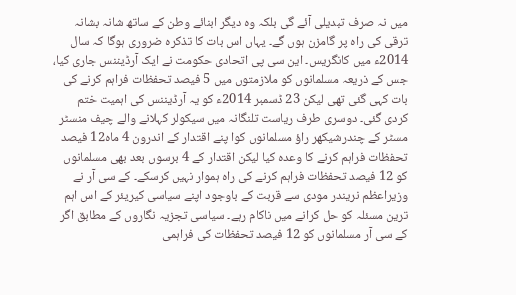میں نہ صرف تبدیلی آئے گی بلکہ وہ دیگر ابنائے وطن کے ساتھ شانہ بشانہ ترقی کی راہ پر گامزن ہوں گے۔ یہاں اس بات کا تذکرہ ضروری ہوگا کہ سال 2014ء میں کانگریس۔ این سی پی اتحادی حکومت نے ایک آرڈیننس جاری کیا، جس کے ذریعہ مسلمانوں کو ملازمتوں میں 5 فیصد تحفظات فراہم کرنے کی بات کہی گئی تھی لیکن 23 ڈسمبر 2014ء کو یہ آرڈیننس کی اہمیت ختم کردی گئی۔ دوسری طرف ریاست تلنگانہ میں سیکولر کہلانے والے چیف منسٹر مسٹر کے چندرشیکھر راؤ مسلمانوں کوا پنے اقتدار کے اندرون 4 ماہ12 فیصد تحفظات فراہم کرنے کا وعدہ کیا لیکن اقتدار کے 4 برسوں بعد بھی مسلمانوں کو 12 فیصد تحفظات فراہم کرنے کی راہ ہموار نہیں کرسکے۔ کے سی آر نے وزیراعظم نریندر مودی سے قربت کے باوجود اپنے سیاسی کیریئر کے اس اہم ترین مسئلہ کو حل کرانے میں ناکام رہے۔ سیاسی تجزیہ نگاروں کے مطابق اگر کے سی آر مسلمانوں کو 12 فیصد تحفظات کی فراہمی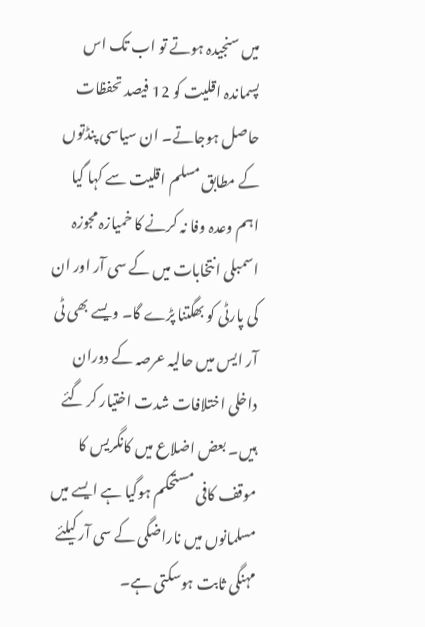میں سنجیدہ ہوتے تو اب تک اس پسماندہ اقلیت کو 12 فیصد تحفظات حاصل ہوجاتے۔ ان سیاسی پنڈتوں کے مطابق مسلم اقلیت سے کہا گیا اہم وعدہ وفا نہ کرنے کا خمیازہ مجوزہ اسمبلی انتخابات میں کے سی آر اور ان کی پارٹی کو بھگتنا پڑے گا۔ ویسے بھی ٹی آر ایس میں حالیہ عرصہ کے دوران داخلی اختلافات شدت اختیار کر گئے ہیں۔ بعض اضلاع میں کانگریس کا موقف کافی مستحکم ہوگیا ہے ایسے میں مسلمانوں میں ناراضگی کے سی آر کیلئے مہنگی ثابت ہوسکتی ہے۔